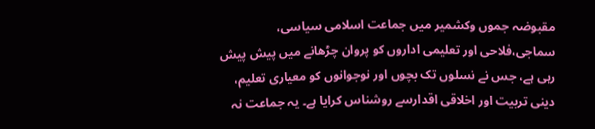مقبوضہ جموں وکشمیر میں جماعت اسلامی سیاسی، سماجی،فلاحی اور تعلیمی اداروں کو پروان چڑھانے میں پیش پیش رہی ہے، جس نے نسلوں تک بچوں اور نوجوانوں کو معیاری تعلیم، دینی تربیت اور اخلاقی اقدارسے روشناس کرایا ہے۔ یہ جماعت نہ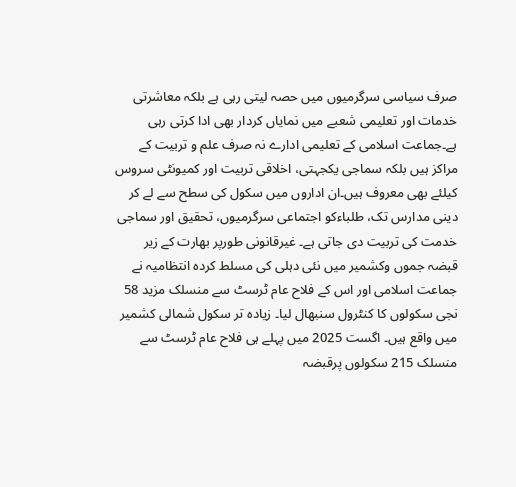صرف سیاسی سرگرمیوں میں حصہ لیتی رہی ہے بلکہ معاشرتی خدمات اور تعلیمی شعبے میں نمایاں کردار بھی ادا کرتی رہی ہے۔جماعت اسلامی کے تعلیمی ادارے نہ صرف علم و تربیت کے مراکز ہیں بلکہ سماجی یکجہتی، اخلاقی تربیت اور کمیونٹی سروس کیلئے بھی معروف ہیں۔ان اداروں میں سکول کی سطح سے لے کر دینی مدارس تک، طلباءکو اجتماعی سرگرمیوں، تحقیق اور سماجی خدمت کی تربیت دی جاتی ہے۔ غیرقانونی طورپر بھارت کے زیر قبضہ جموں وکشمیر میں نئی دہلی کی مسلط کردہ انتظامیہ نے جماعت اسلامی اور اس کے فلاح عام ٹرسٹ سے منسلک مزید 58 نجی سکولوں کا کنٹرول سنبھال لیا۔ زیادہ تر سکول شمالی کشمیر میں واقع ہیں۔ اگست 2025 میں پہلے ہی فلاح عام ٹرسٹ سے منسلک 215 سکولوں پرقبضہ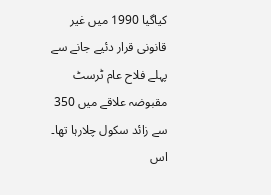کیاگیا 1990 میں غیر قانونی قرار دئیے جانے سے پہلے فلاح عام ٹرسٹ مقبوضہ علاقے میں 350 سے زائد سکول چلارہا تھا۔ اس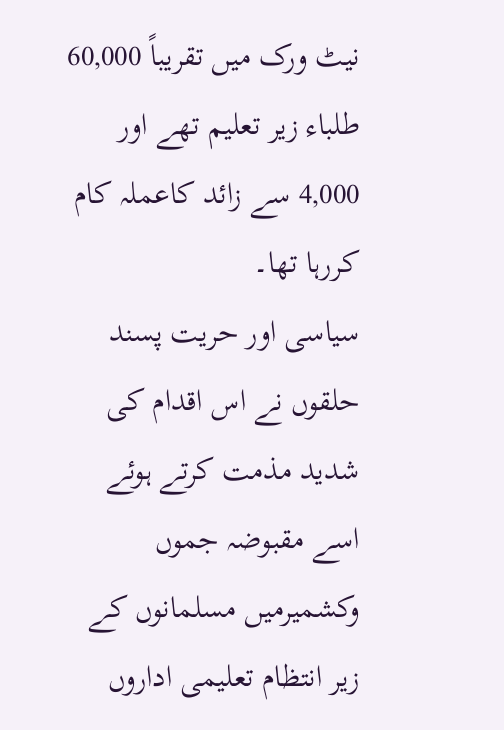نیٹ ورک میں تقریباً 60,000 طلباء زیر تعلیم تھے اور 4,000 سے زائد کاعملہ کام کررہا تھا۔
سیاسی اور حریت پسند حلقوں نے اس اقدام کی شدید مذمت کرتے ہوئے اسے مقبوضہ جموں وکشمیرمیں مسلمانوں کے زیر انتظام تعلیمی اداروں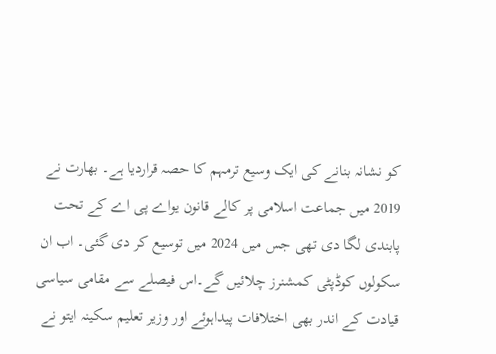کو نشانہ بنانے کی ایک وسیع ترمہم کا حصہ قراردیا ہے۔ بھارت نے 2019 میں جماعت اسلامی پر کالے قانون یواے پی اے کے تحت پابندی لگا دی تھی جس میں 2024 میں توسیع کر دی گئی۔ اب ان سکولوں کوڈپٹی کمشنرز چلائیں گے۔اس فیصلے سے مقامی سیاسی قیادت کے اندر بھی اختلافات پیداہوئے اور وزیر تعلیم سکینہ ایتو نے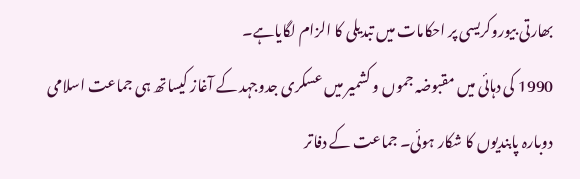بھارتی بیوروکریسی پر احکامات میں تبدیلی کا الزام لگایاہے۔
1990 کی دہائی میں مقبوضہ جموں و کشمیر میں عسکری جدوجہد کے آغاز کیساتھ ہی جماعت اسلامی دوبارہ پابندیوں کا شکار ہوئی۔ جماعت کے دفاتر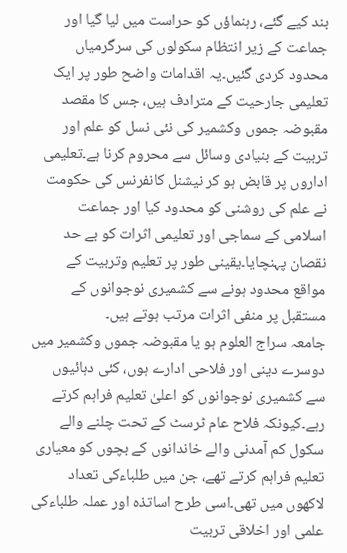بند کیے گئے، رہنماؤں کو حراست میں لیا گیا اور جماعت کے زیر انتظام سکولوں کی سرگرمیاں محدود کردی گئیں۔یہ اقدامات واضح طور پر ایک تعلیمی جارحیت کے مترادف ہیں، جس کا مقصد مقبوضہ جموں وکشمیر کی نئی نسل کو علم اور تربیت کے بنیادی وسائل سے محروم کرنا ہے۔تعلیمی اداروں پر قابض ہو کر نیشنل کانفرنس کی حکومت نے علم کی روشنی کو محدود کیا اور جماعت اسلامی کے سماجی اور تعلیمی اثرات کو بے حد نقصان پہنچایا۔یقینی طور پر تعلیم وتربیت کے مواقع محدود ہونے سے کشمیری نوجوانوں کے مستقبل پر منفی اثرات مرتب ہوتے ہیں۔
جامعہ سراج العلوم ہو یا مقبوضہ جموں وکشمیر میں دوسرے دینی اور فلاحی ادارے ہوں، کئی دہائیوں سے کشمیری نوجوانوں کو اعلیٰ تعلیم فراہم کرتے رہے۔کیونکہ فلاح عام ٹرسٹ کے تحت چلنے والے سکول کم آمدنی والے خاندانوں کے بچوں کو معیاری تعلیم فراہم کرتے تھے، جن میں طلباءکی تعداد لاکھوں میں تھی۔اسی طرح اساتذہ اور عملہ طلباءکی علمی اور اخلاقی تربیت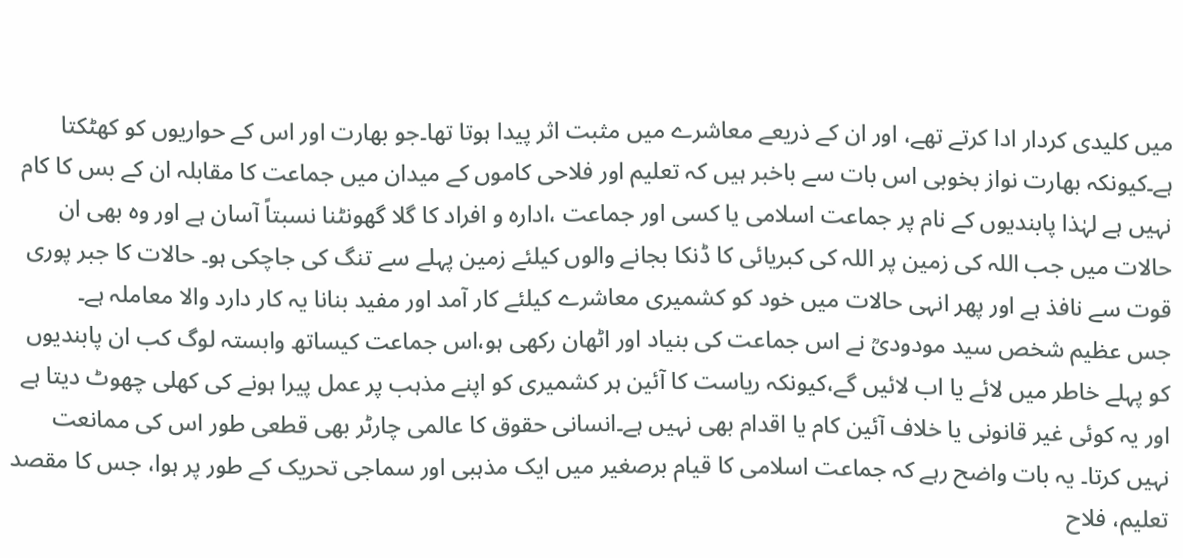میں کلیدی کردار ادا کرتے تھے، اور ان کے ذریعے معاشرے میں مثبت اثر پیدا ہوتا تھا۔جو بھارت اور اس کے حواریوں کو کھٹکتا ہے۔کیونکہ بھارت نواز بخوبی اس بات سے باخبر ہیں کہ تعلیم اور فلاحی کاموں کے میدان میں جماعت کا مقابلہ ان کے بس کا کام نہیں ہے لہٰذا پابندیوں کے نام پر جماعت اسلامی یا کسی اور جماعت ،ادارہ و افراد کا گلا گھونٹنا نسبتاً آسان ہے اور وہ بھی ان حالات میں جب اللہ کی زمین پر اللہ کی کبریائی کا ڈنکا بجانے والوں کیلئے زمین پہلے سے تنگ کی جاچکی ہو۔ حالات کا جبر پوری قوت سے نافذ ہے اور پھر انہی حالات میں خود کو کشمیری معاشرے کیلئے کار آمد اور مفید بنانا یہ کار دارد والا معاملہ ہے۔
جس عظیم شخص سید مودودیؒ نے اس جماعت کی بنیاد اور اٹھان رکھی ہو،اس جماعت کیساتھ وابستہ لوگ کب ان پابندیوں کو پہلے خاطر میں لائے یا اب لائیں گے،کیونکہ ریاست کا آئین ہر کشمیری کو اپنے مذہب پر عمل پیرا ہونے کی کھلی چھوٹ دیتا ہے اور یہ کوئی غیر قانونی یا خلاف آئین کام یا اقدام بھی نہیں ہے۔انسانی حقوق کا عالمی چارٹر بھی قطعی طور اس کی ممانعت نہیں کرتا۔ یہ بات واضح رہے کہ جماعت اسلامی کا قیام برصغیر میں ایک مذہبی اور سماجی تحریک کے طور پر ہوا، جس کا مقصد تعلیم، فلاح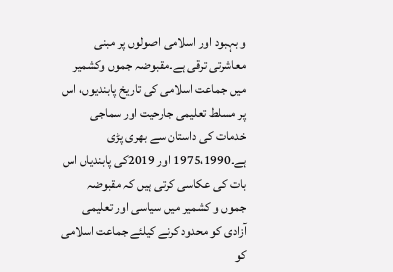و بہبود اور اسلامی اصولوں پر مبنی معاشرتی ترقی ہے۔مقبوضہ جموں وکشمیر میں جماعت اسلامی کی تاریخ پابندیوں، اس پر مسلط تعلیمی جارحیت اور سماجی خدمات کی داستان سے بھری پڑی ہے۔1975،1990 اور 2019کی پابندیاں اس بات کی عکاسی کرتی ہیں کہ مقبوضہ جموں و کشمیر میں سیاسی اور تعلیمی آزادی کو محدود کرنے کیلئے جماعت اسلامی کو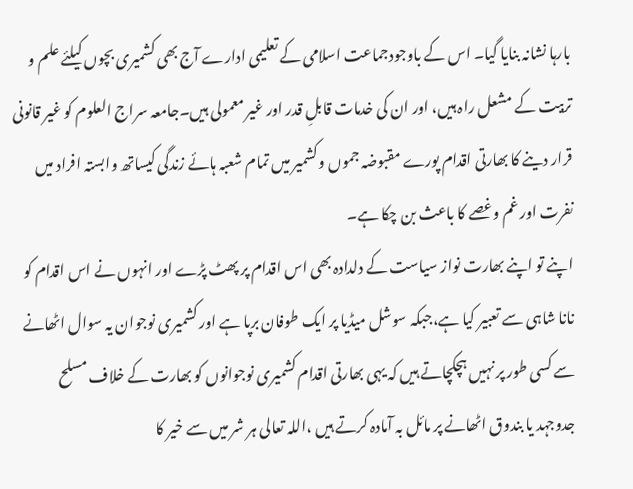بارہا نشانہ بنایا گیا۔ اس کے باوجودجماعت اسلامی کے تعلیمی ادارے آج بھی کشمیری بچوں کیلئے علم و تربیت کے مشعل راہ ہیں، اور ان کی خدمات قابلِ قدر اور غیر معمولی ہیں۔جامعہ سراج العلوم کو غیر قانونی قرار دینے کا بھارتی اقدام پورے مقبوضہ جموں وکشمیر میں تمام شعبہ ہائے زندگی کیساتھ وابستہ افراد میں نفرت اور غم وغصے کا باعث بن چکا ہے۔
اپنے تو اپنے بھارت نواز سیاست کے دلدادہ بھی اس اقدام پر پھٹ پڑے اور انہوں نے اس اقدام کو نانا شاہی سے تعبیر کیا ہے،جبکہ سوشل میڈیا پر ایک طوفان برپا ہے اور کشمیری نوجوان یہ سوال اٹھانے سے کسی طور پر نہیں ہچکچاتے ہیں کہ یہی بھارتی اقدام کشمیری نوجوانوں کو بھارت کے خلاف مسلح جدوجہد یا بندوق اٹھانے پر مائل بہ آمادہ کرتے ہیں ،اللہ تعالی ہر شر میں سے خیر کا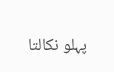پہلو نکالتا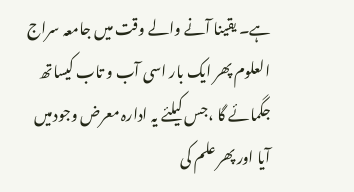ہے۔ یقینا آنے والے وقت میں جامعہ سراج العلوم پھر ایک بار اسی آب و تاب کیساتھ جگمائے گا ،جس کیلئے یہ ادارہ معرض وجودمیں آیا اور پھر علم کی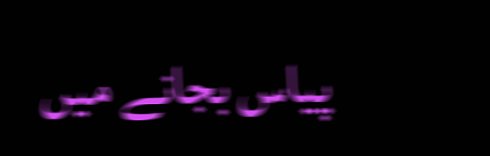پیاس بجانے میں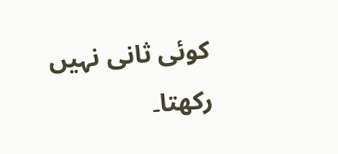کوئی ثانی نہیں رکھتا۔